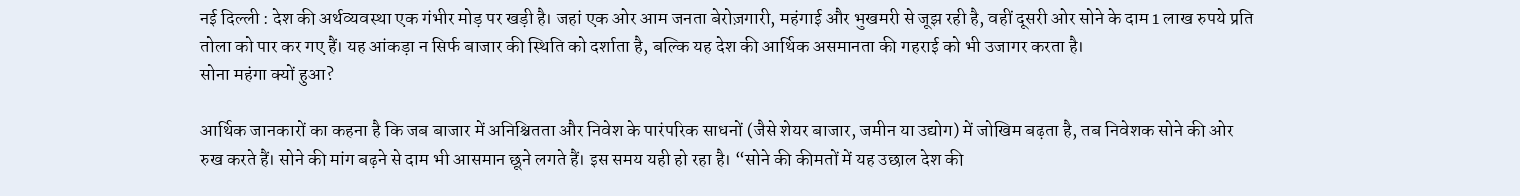नई दिल्ली : देश की अर्थव्यवस्था एक गंभीर मोड़ पर खड़ी है। जहां एक ओर आम जनता बेरोज़गारी, महंगाई और भुखमरी से जूझ रही है, वहीं दूसरी ओर सोने के दाम 1 लाख रुपये प्रति तोला को पार कर गए हैं। यह आंकड़ा न सिर्फ बाजार की स्थिति को दर्शाता है, बल्कि यह देश की आर्थिक असमानता की गहराई को भी उजागर करता है।
सोना महंगा क्यों हुआ?

आर्थिक जानकारों का कहना है कि जब बाजार में अनिश्चितता और निवेश के पारंपरिक साधनों (जैसे शेयर बाजार, जमीन या उद्योग) में जोखिम बढ़ता है, तब निवेशक सोने की ओर रुख करते हैं। सोने की मांग बढ़ने से दाम भी आसमान छूने लगते हैं। इस समय यही हो रहा है। “सोने की कीमतों में यह उछाल देश की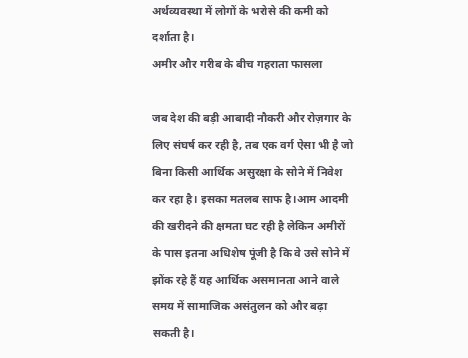अर्थव्यवस्था में लोगों के भरोसे की कमी को दर्शाता है।
अमीर और गरीब के बीच गहराता फासला

जब देश की बड़ी आबादी नौकरी और रोज़गार के लिए संघर्ष कर रही है, तब एक वर्ग ऐसा भी है जो बिना किसी आर्थिक असुरक्षा के सोने में निवेश कर रहा है। इसका मतलब साफ है।आम आदमी की खरीदने की क्षमता घट रही है लेकिन अमीरों के पास इतना अधिशेष पूंजी है कि वे उसे सोने में झोंक रहे हैं यह आर्थिक असमानता आने वाले समय में सामाजिक असंतुलन को और बढ़ा सकती है।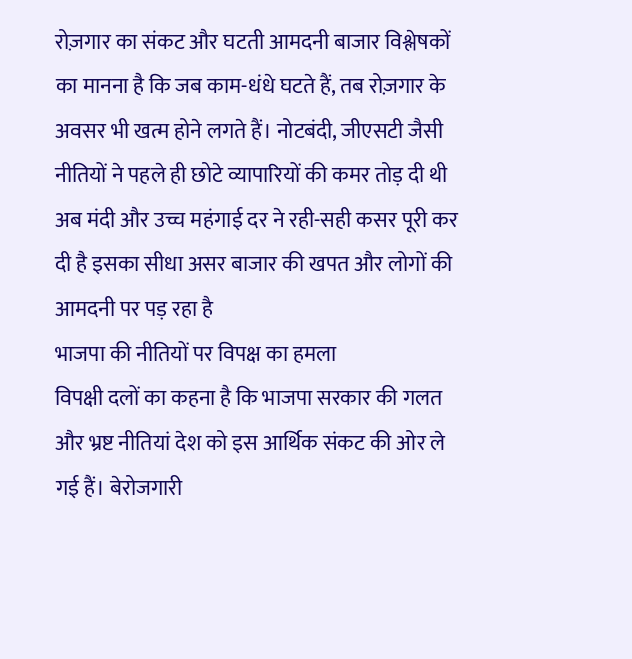रोज़गार का संकट और घटती आमदनी बाजार विश्लेषकों का मानना है कि जब काम-धंधे घटते हैं, तब रोज़गार के अवसर भी खत्म होने लगते हैं। नोटबंदी, जीएसटी जैसी नीतियों ने पहले ही छोटे व्यापारियों की कमर तोड़ दी थी अब मंदी और उच्च महंगाई दर ने रही-सही कसर पूरी कर दी है इसका सीधा असर बाजार की खपत और लोगों की आमदनी पर पड़ रहा है
भाजपा की नीतियों पर विपक्ष का हमला
विपक्षी दलों का कहना है कि भाजपा सरकार की गलत और भ्रष्ट नीतियां देश को इस आर्थिक संकट की ओर ले गई हैं। बेरोजगारी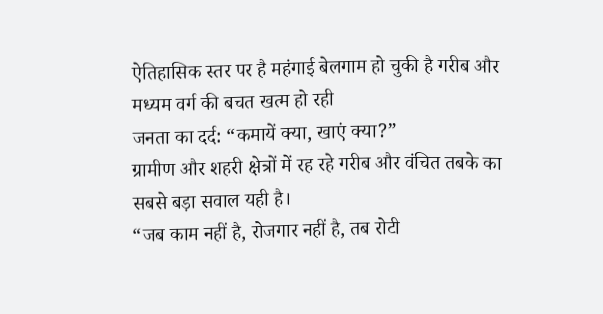ऐतिहासिक स्तर पर है महंगाई बेलगाम हो चुकी है गरीब और मध्यम वर्ग की बचत खत्म हो रही
जनता का दर्द: “कमायें क्या, खाएं क्या?”
ग्रामीण और शहरी क्षेत्रों में रह रहे गरीब और वंचित तबके का सबसे बड़ा सवाल यही है।
“जब काम नहीं है, रोजगार नहीं है, तब रोटी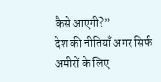कैसे आएगी?”
देश की नीतियाँ अगर सिर्फ अमीरों के लिए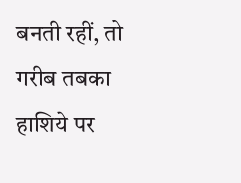बनती रहीं, तो गरीब तबका हाशिये पर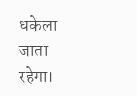धकेला जाता रहेगा।